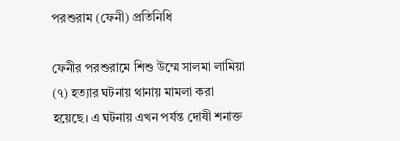পরশুরাম (ফেনী) প্রতিনিধি

ফেনীর পরশুরামে শিশু উম্মে সালমা লামিয়া (৭) হত্যার ঘটনায় থানায় মামলা করা হয়েছে। এ ঘটনায় এখন পর্যন্ত দোষী শনাক্ত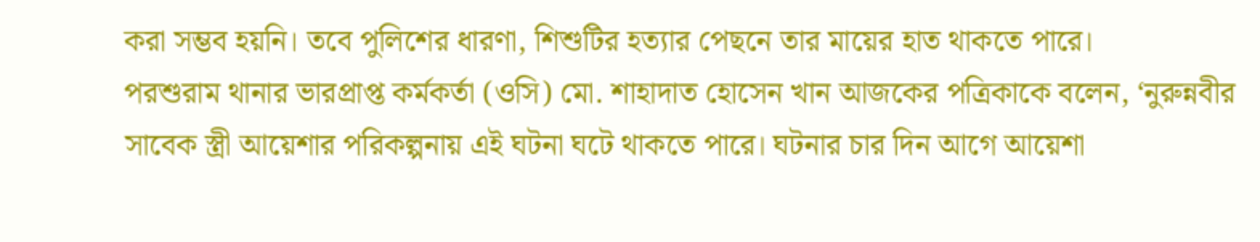করা সম্ভব হয়নি। তবে পুলিশের ধারণা, শিশুটির হত্যার পেছনে তার মায়ের হাত থাকতে পারে।
পরশুরাম থানার ভারপ্রাপ্ত কর্মকর্তা (ওসি) মো. শাহাদাত হোসেন খান আজকের পত্রিকাকে বলেন, ‘নুরুন্নবীর সাবেক স্ত্রী আয়েশার পরিকল্পনায় এই ঘটনা ঘটে থাকতে পারে। ঘটনার চার দিন আগে আয়েশা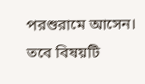পরশুরামে আসেন। তবে বিষয়টি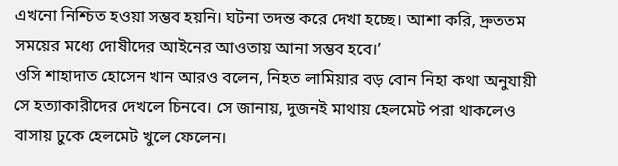এখনো নিশ্চিত হওয়া সম্ভব হয়নি। ঘটনা তদন্ত করে দেখা হচ্ছে। আশা করি, দ্রুততম সময়ের মধ্যে দোষীদের আইনের আওতায় আনা সম্ভব হবে।’
ওসি শাহাদাত হোসেন খান আরও বলেন, নিহত লামিয়ার বড় বোন নিহা কথা অনুযায়ী সে হত্যাকারীদের দেখলে চিনবে। সে জানায়, দুজনই মাথায় হেলমেট পরা থাকলেও বাসায় ঢুকে হেলমেট খুলে ফেলেন।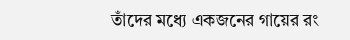তাঁদের মধ্যে একজনের গায়ের রং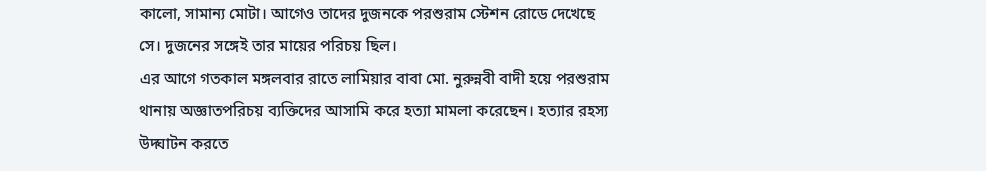কালো, সামান্য মোটা। আগেও তাদের দুজনকে পরশুরাম স্টেশন রোডে দেখেছে সে। দুজনের সঙ্গেই তার মায়ের পরিচয় ছিল।
এর আগে গতকাল মঙ্গলবার রাতে লামিয়ার বাবা মো. নুরুন্নবী বাদী হয়ে পরশুরাম থানায় অজ্ঞাতপরিচয় ব্যক্তিদের আসামি করে হত্যা মামলা করেছেন। হত্যার রহস্য উদ্ঘাটন করতে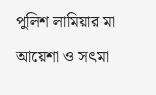পুলিশ লামিয়ার মা আয়েশা ও সৎমা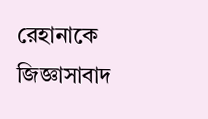রেহানাকে জিজ্ঞাসাবাদ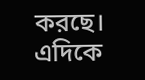করছে। এদিকে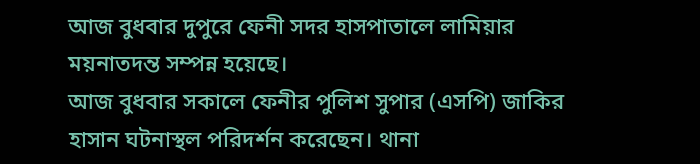আজ বুধবার দুপুরে ফেনী সদর হাসপাতালে লামিয়ার ময়নাতদন্ত সম্পন্ন হয়েছে।
আজ বুধবার সকালে ফেনীর পুলিশ সুপার (এসপি) জাকির হাসান ঘটনাস্থল পরিদর্শন করেছেন। থানা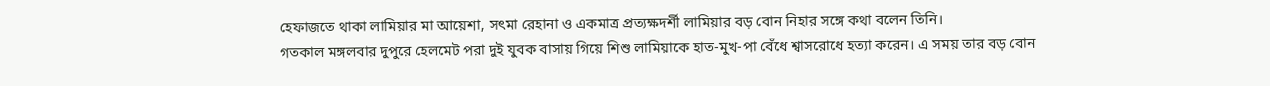হেফাজতে থাকা লামিয়ার মা আয়েশা, সৎমা রেহানা ও একমাত্র প্রত্যক্ষদর্শী লামিয়ার বড় বোন নিহার সঙ্গে কথা বলেন তিনি।
গতকাল মঙ্গলবার দুপুরে হেলমেট পরা দুই যুবক বাসায় গিয়ে শিশু লামিয়াকে হাত-মুখ-পা বেঁধে শ্বাসরোধে হত্যা করেন। এ সময় তার বড় বোন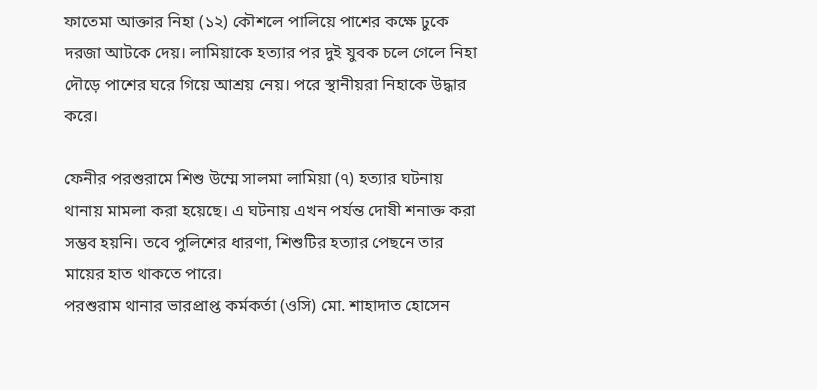ফাতেমা আক্তার নিহা (১২) কৌশলে পালিয়ে পাশের কক্ষে ঢুকে দরজা আটকে দেয়। লামিয়াকে হত্যার পর দুই যুবক চলে গেলে নিহা দৌড়ে পাশের ঘরে গিয়ে আশ্রয় নেয়। পরে স্থানীয়রা নিহাকে উদ্ধার করে।

ফেনীর পরশুরামে শিশু উম্মে সালমা লামিয়া (৭) হত্যার ঘটনায় থানায় মামলা করা হয়েছে। এ ঘটনায় এখন পর্যন্ত দোষী শনাক্ত করা সম্ভব হয়নি। তবে পুলিশের ধারণা, শিশুটির হত্যার পেছনে তার মায়ের হাত থাকতে পারে।
পরশুরাম থানার ভারপ্রাপ্ত কর্মকর্তা (ওসি) মো. শাহাদাত হোসেন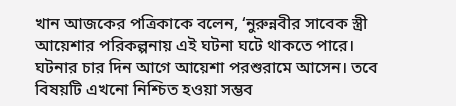খান আজকের পত্রিকাকে বলেন, ‘নুরুন্নবীর সাবেক স্ত্রী আয়েশার পরিকল্পনায় এই ঘটনা ঘটে থাকতে পারে। ঘটনার চার দিন আগে আয়েশা পরশুরামে আসেন। তবে বিষয়টি এখনো নিশ্চিত হওয়া সম্ভব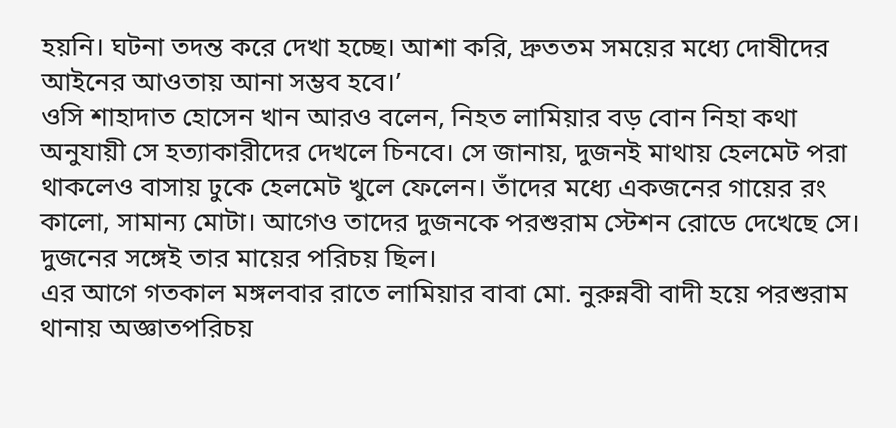হয়নি। ঘটনা তদন্ত করে দেখা হচ্ছে। আশা করি, দ্রুততম সময়ের মধ্যে দোষীদের আইনের আওতায় আনা সম্ভব হবে।’
ওসি শাহাদাত হোসেন খান আরও বলেন, নিহত লামিয়ার বড় বোন নিহা কথা অনুযায়ী সে হত্যাকারীদের দেখলে চিনবে। সে জানায়, দুজনই মাথায় হেলমেট পরা থাকলেও বাসায় ঢুকে হেলমেট খুলে ফেলেন। তাঁদের মধ্যে একজনের গায়ের রং কালো, সামান্য মোটা। আগেও তাদের দুজনকে পরশুরাম স্টেশন রোডে দেখেছে সে। দুজনের সঙ্গেই তার মায়ের পরিচয় ছিল।
এর আগে গতকাল মঙ্গলবার রাতে লামিয়ার বাবা মো. নুরুন্নবী বাদী হয়ে পরশুরাম থানায় অজ্ঞাতপরিচয়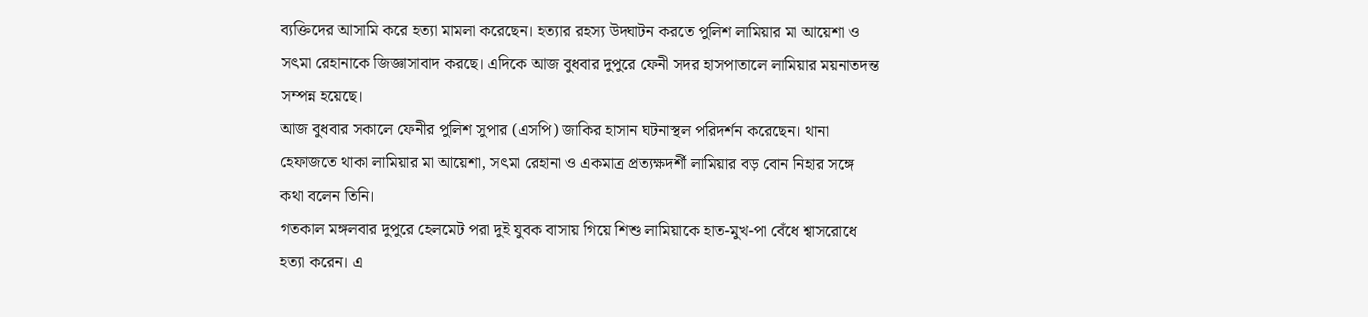ব্যক্তিদের আসামি করে হত্যা মামলা করেছেন। হত্যার রহস্য উদ্ঘাটন করতে পুলিশ লামিয়ার মা আয়েশা ও সৎমা রেহানাকে জিজ্ঞাসাবাদ করছে। এদিকে আজ বুধবার দুপুরে ফেনী সদর হাসপাতালে লামিয়ার ময়নাতদন্ত সম্পন্ন হয়েছে।
আজ বুধবার সকালে ফেনীর পুলিশ সুপার (এসপি) জাকির হাসান ঘটনাস্থল পরিদর্শন করেছেন। থানা হেফাজতে থাকা লামিয়ার মা আয়েশা, সৎমা রেহানা ও একমাত্র প্রত্যক্ষদর্শী লামিয়ার বড় বোন নিহার সঙ্গে কথা বলেন তিনি।
গতকাল মঙ্গলবার দুপুরে হেলমেট পরা দুই যুবক বাসায় গিয়ে শিশু লামিয়াকে হাত-মুখ-পা বেঁধে শ্বাসরোধে হত্যা করেন। এ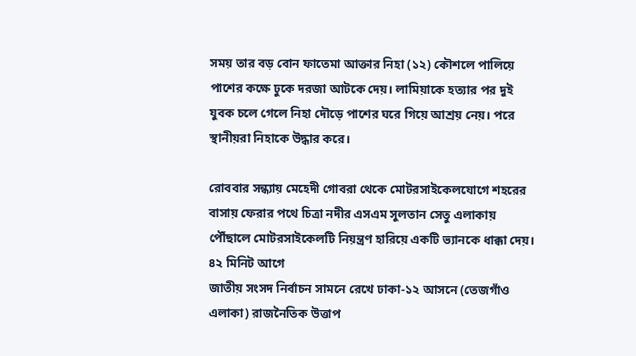সময় তার বড় বোন ফাতেমা আক্তার নিহা (১২) কৌশলে পালিয়ে পাশের কক্ষে ঢুকে দরজা আটকে দেয়। লামিয়াকে হত্যার পর দুই যুবক চলে গেলে নিহা দৌড়ে পাশের ঘরে গিয়ে আশ্রয় নেয়। পরে স্থানীয়রা নিহাকে উদ্ধার করে।

রোববার সন্ধ্যায় মেহেদী গোবরা থেকে মোটরসাইকেলযোগে শহরের বাসায় ফেরার পথে চিত্রা নদীর এসএম সুলতান সেতু এলাকায় পৌঁছালে মোটরসাইকেলটি নিয়ন্ত্রণ হারিয়ে একটি ভ্যানকে ধাক্কা দেয়।
৪২ মিনিট আগে
জাতীয় সংসদ নির্বাচন সামনে রেখে ঢাকা-১২ আসনে (তেজগাঁও এলাকা) রাজনৈতিক উত্তাপ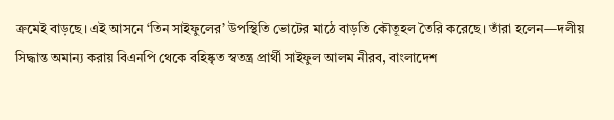ক্রমেই বাড়ছে। এই আসনে ‘তিন সাইফুলের’ উপস্থিতি ভোটের মাঠে বাড়তি কৌতূহল তৈরি করেছে। তাঁরা হলেন—দলীয় সিদ্ধান্ত অমান্য করায় বিএনপি থেকে বহিষ্কৃত স্বতন্ত্র প্রার্থী সাইফুল আলম নীরব, বাংলাদেশ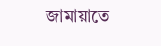জামায়াতে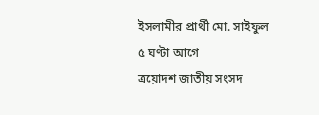ইসলামীর প্রার্থী মো. সাইফুল
৫ ঘণ্টা আগে
ত্রয়োদশ জাতীয় সংসদ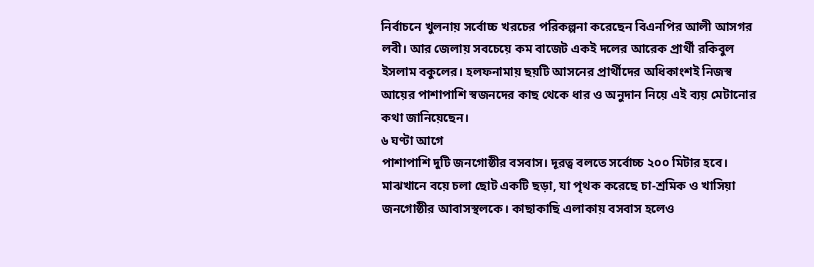নির্বাচনে খুলনায় সর্বোচ্চ খরচের পরিকল্পনা করেছেন বিএনপির আলী আসগর লবী। আর জেলায় সবচেয়ে কম বাজেট একই দলের আরেক প্রার্থী রকিবুল ইসলাম বকুলের। হলফনামায় ছয়টি আসনের প্রার্থীদের অধিকাংশই নিজস্ব আয়ের পাশাপাশি স্বজনদের কাছ থেকে ধার ও অনুদান নিয়ে এই ব্যয় মেটানোর কথা জানিয়েছেন।
৬ ঘণ্টা আগে
পাশাপাশি দুটি জনগোষ্ঠীর বসবাস। দূরত্ব বলতে সর্বোচ্চ ২০০ মিটার হবে। মাঝখানে বয়ে চলা ছোট একটি ছড়া, যা পৃথক করেছে চা-শ্রমিক ও খাসিয়া জনগোষ্ঠীর আবাসস্থলকে। কাছাকাছি এলাকায় বসবাস হলেও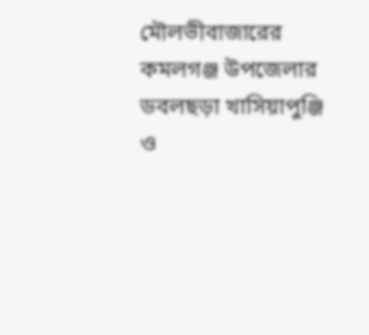মৌলভীবাজারের কমলগঞ্জ উপজেলার ডবলছড়া খাসিয়াপুঞ্জি ও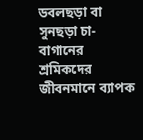ডবলছড়া বা সুনছড়া চা-বাগানের শ্রমিকদের জীবনমানে ব্যাপক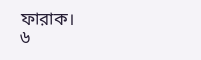ফারাক।
৬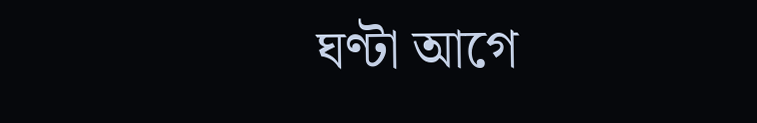ঘণ্টা আগে